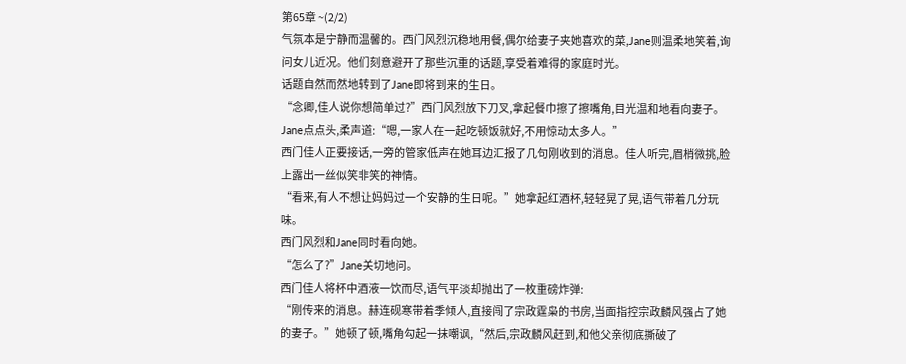第65章 ~(2/2)
气氛本是宁静而温馨的。西门风烈沉稳地用餐,偶尔给妻子夹她喜欢的菜,Jane则温柔地笑着,询问女儿近况。他们刻意避开了那些沉重的话题,享受着难得的家庭时光。
话题自然而然地转到了Jane即将到来的生日。
“念卿,佳人说你想简单过?”西门风烈放下刀叉,拿起餐巾擦了擦嘴角,目光温和地看向妻子。
Jane点点头,柔声道:“嗯,一家人在一起吃顿饭就好,不用惊动太多人。”
西门佳人正要接话,一旁的管家低声在她耳边汇报了几句刚收到的消息。佳人听完,眉梢微挑,脸上露出一丝似笑非笑的神情。
“看来,有人不想让妈妈过一个安静的生日呢。”她拿起红酒杯,轻轻晃了晃,语气带着几分玩味。
西门风烈和Jane同时看向她。
“怎么了?”Jane关切地问。
西门佳人将杯中酒液一饮而尽,语气平淡却抛出了一枚重磅炸弹:
“刚传来的消息。赫连砚寒带着季倾人,直接闯了宗政霆枭的书房,当面指控宗政麟风强占了她的妻子。”她顿了顿,嘴角勾起一抹嘲讽,“然后,宗政麟风赶到,和他父亲彻底撕破了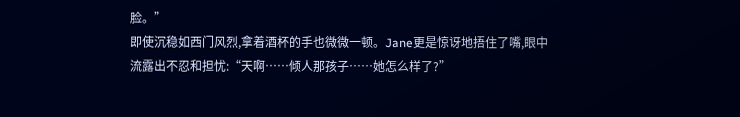脸。”
即使沉稳如西门风烈,拿着酒杯的手也微微一顿。Jane更是惊讶地捂住了嘴,眼中流露出不忍和担忧:“天啊……倾人那孩子……她怎么样了?”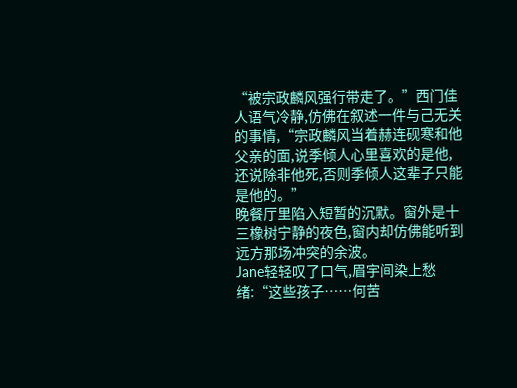“被宗政麟风强行带走了。”西门佳人语气冷静,仿佛在叙述一件与己无关的事情,“宗政麟风当着赫连砚寒和他父亲的面,说季倾人心里喜欢的是他,还说除非他死,否则季倾人这辈子只能是他的。”
晚餐厅里陷入短暂的沉默。窗外是十三橡树宁静的夜色,窗内却仿佛能听到远方那场冲突的余波。
Jane轻轻叹了口气,眉宇间染上愁绪:“这些孩子……何苦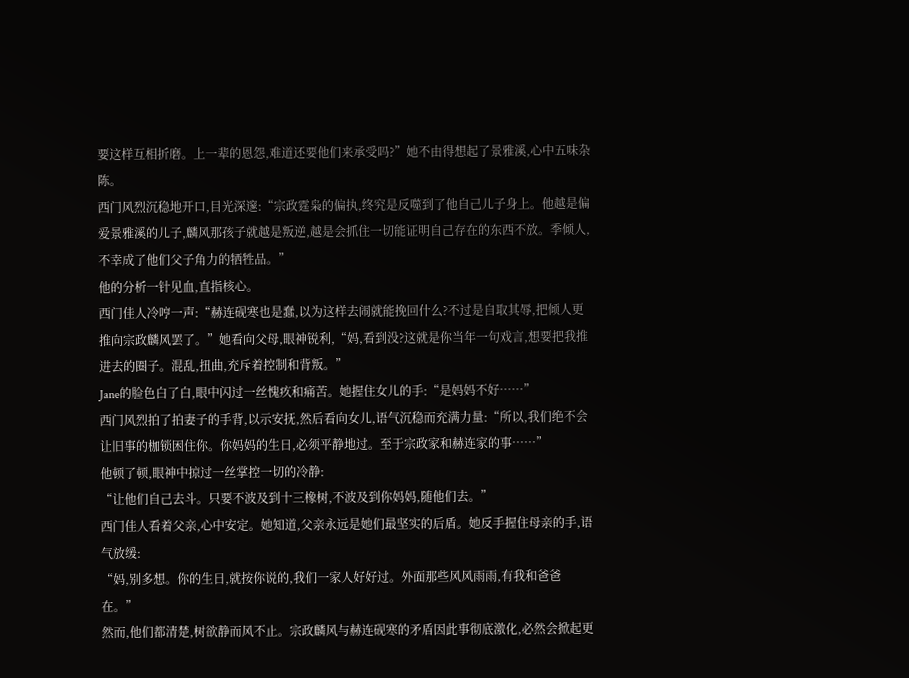要这样互相折磨。上一辈的恩怨,难道还要他们来承受吗?”她不由得想起了景雅溪,心中五味杂陈。
西门风烈沉稳地开口,目光深邃:“宗政霆枭的偏执,终究是反噬到了他自己儿子身上。他越是偏爱景雅溪的儿子,麟风那孩子就越是叛逆,越是会抓住一切能证明自己存在的东西不放。季倾人,不幸成了他们父子角力的牺牲品。”
他的分析一针见血,直指核心。
西门佳人冷哼一声:“赫连砚寒也是蠢,以为这样去闹就能挽回什么?不过是自取其辱,把倾人更推向宗政麟风罢了。”她看向父母,眼神锐利,“妈,看到没?这就是你当年一句戏言,想要把我推进去的圈子。混乱,扭曲,充斥着控制和背叛。”
Jane的脸色白了白,眼中闪过一丝愧疚和痛苦。她握住女儿的手:“是妈妈不好……”
西门风烈拍了拍妻子的手背,以示安抚,然后看向女儿,语气沉稳而充满力量:“所以,我们绝不会让旧事的枷锁困住你。你妈妈的生日,必须平静地过。至于宗政家和赫连家的事……”
他顿了顿,眼神中掠过一丝掌控一切的冷静:
“让他们自己去斗。只要不波及到十三橡树,不波及到你妈妈,随他们去。”
西门佳人看着父亲,心中安定。她知道,父亲永远是她们最坚实的后盾。她反手握住母亲的手,语气放缓:
“妈,别多想。你的生日,就按你说的,我们一家人好好过。外面那些风风雨雨,有我和爸爸在。”
然而,他们都清楚,树欲静而风不止。宗政麟风与赫连砚寒的矛盾因此事彻底激化,必然会掀起更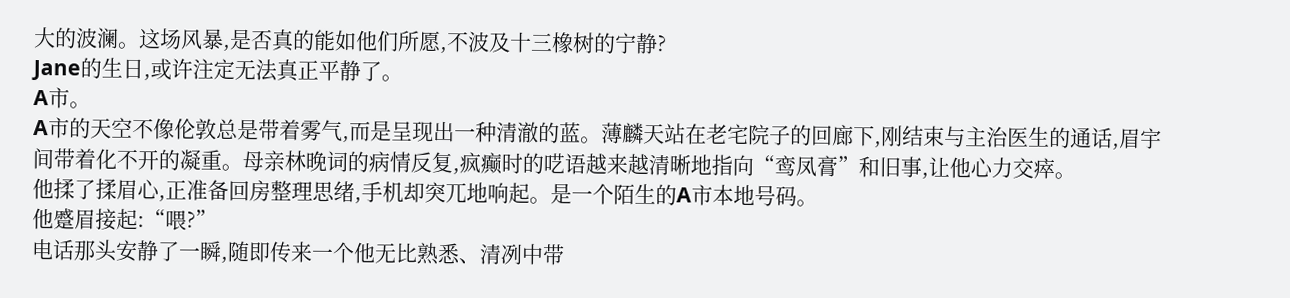大的波澜。这场风暴,是否真的能如他们所愿,不波及十三橡树的宁静?
Jane的生日,或许注定无法真正平静了。
A市。
A市的天空不像伦敦总是带着雾气,而是呈现出一种清澈的蓝。薄麟天站在老宅院子的回廊下,刚结束与主治医生的通话,眉宇间带着化不开的凝重。母亲林晚词的病情反复,疯癫时的呓语越来越清晰地指向“鸾凤膏”和旧事,让他心力交瘁。
他揉了揉眉心,正准备回房整理思绪,手机却突兀地响起。是一个陌生的A市本地号码。
他蹙眉接起:“喂?”
电话那头安静了一瞬,随即传来一个他无比熟悉、清冽中带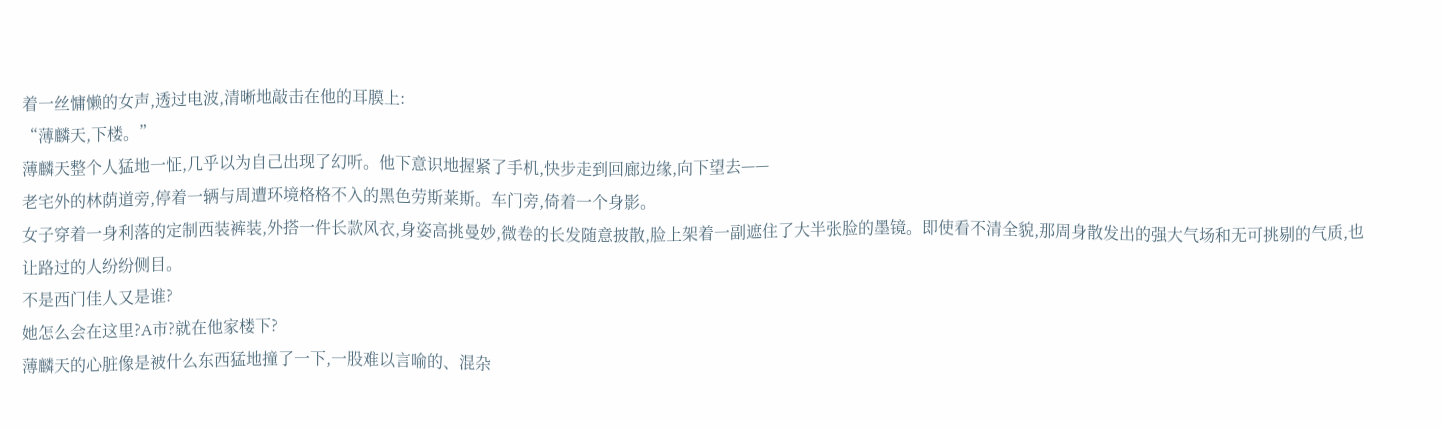着一丝慵懒的女声,透过电波,清晰地敲击在他的耳膜上:
“薄麟天,下楼。”
薄麟天整个人猛地一怔,几乎以为自己出现了幻听。他下意识地握紧了手机,快步走到回廊边缘,向下望去——
老宅外的林荫道旁,停着一辆与周遭环境格格不入的黑色劳斯莱斯。车门旁,倚着一个身影。
女子穿着一身利落的定制西装裤装,外搭一件长款风衣,身姿高挑曼妙,微卷的长发随意披散,脸上架着一副遮住了大半张脸的墨镜。即使看不清全貌,那周身散发出的强大气场和无可挑剔的气质,也让路过的人纷纷侧目。
不是西门佳人又是谁?
她怎么会在这里?A市?就在他家楼下?
薄麟天的心脏像是被什么东西猛地撞了一下,一股难以言喻的、混杂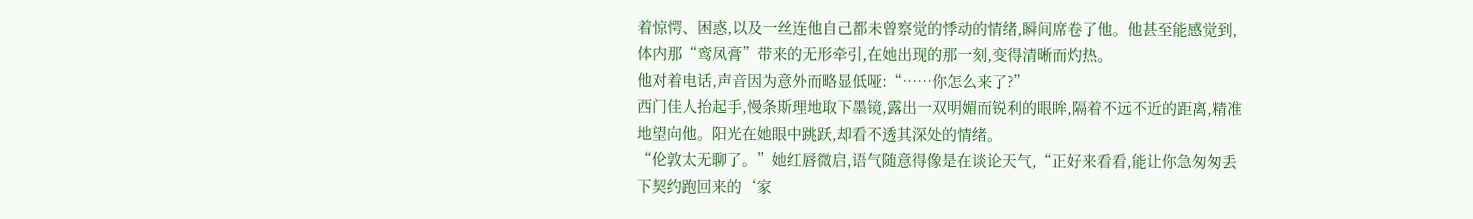着惊愕、困惑,以及一丝连他自己都未曾察觉的悸动的情绪,瞬间席卷了他。他甚至能感觉到,体内那“鸾凤膏”带来的无形牵引,在她出现的那一刻,变得清晰而灼热。
他对着电话,声音因为意外而略显低哑:“……你怎么来了?”
西门佳人抬起手,慢条斯理地取下墨镜,露出一双明媚而锐利的眼眸,隔着不远不近的距离,精准地望向他。阳光在她眼中跳跃,却看不透其深处的情绪。
“伦敦太无聊了。”她红唇微启,语气随意得像是在谈论天气,“正好来看看,能让你急匆匆丢下契约跑回来的‘家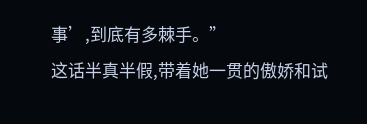事’,到底有多棘手。”
这话半真半假,带着她一贯的傲娇和试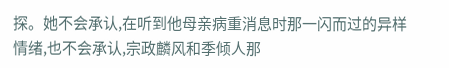探。她不会承认,在听到他母亲病重消息时那一闪而过的异样情绪,也不会承认,宗政麟风和季倾人那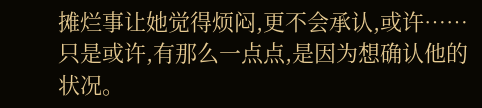摊烂事让她觉得烦闷,更不会承认,或许……只是或许,有那么一点点,是因为想确认他的状况。